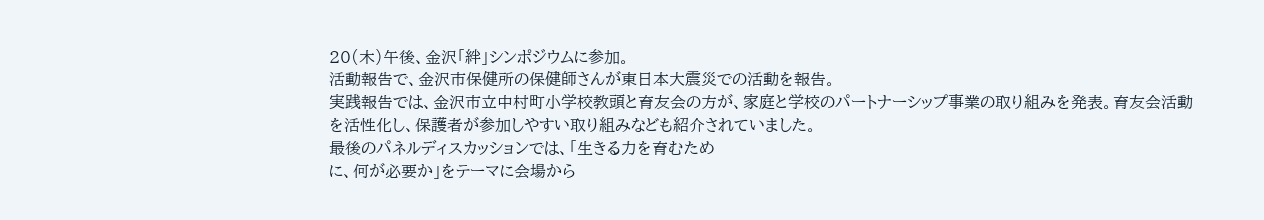20(木)午後、金沢「絆」シンポジウムに参加。
活動報告で、金沢市保健所の保健師さんが東日本大震災での活動を報告。
実践報告では、金沢市立中村町小学校教頭と育友会の方が、家庭と学校のパートナーシップ事業の取り組みを発表。育友会活動を活性化し、保護者が参加しやすい取り組みなども紹介されていました。
最後のパネルディスカッションでは、「生きる力を育むため
に、何が必要か」をテーマに会場から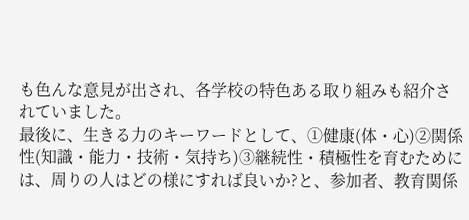も色んな意見が出され、各学校の特色ある取り組みも紹介されていました。
最後に、生きる力のキーワードとして、①健康(体・心)②関係性(知識・能力・技術・気持ち)③継続性・積極性を育むためには、周りの人はどの様にすれば良いか?と、参加者、教育関係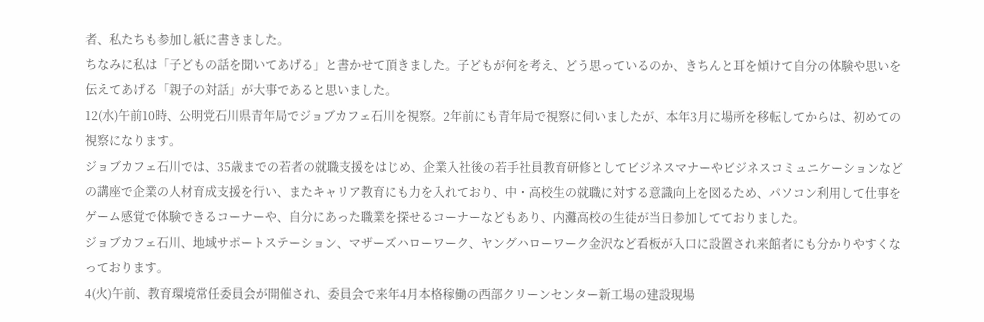者、私たちも参加し紙に書きました。
ちなみに私は「子どもの話を聞いてあげる」と書かせて頂きました。子どもが何を考え、どう思っているのか、きちんと耳を傾けて自分の体験や思いを伝えてあげる「親子の対話」が大事であると思いました。
12(水)午前10時、公明党石川県青年局でジョブカフェ石川を視察。2年前にも青年局で視察に伺いましたが、本年3月に場所を移転してからは、初めての視察になります。
ジョブカフェ石川では、35歳までの若者の就職支援をはじめ、企業入社後の若手社員教育研修としてビジネスマナーやビジネスコミュニケーションなどの講座で企業の人材育成支援を行い、またキャリア教育にも力を入れており、中・高校生の就職に対する意識向上を図るため、パソコン利用して仕事をゲーム感覚で体験できるコーナーや、自分にあった職業を探せるコーナーなどもあり、内灘高校の生徒が当日参加してておりました。
ジョブカフェ石川、地域サポートステーション、マザーズハローワーク、ヤングハローワーク金沢など看板が入口に設置され来館者にも分かりやすくなっております。
4(火)午前、教育環境常任委員会が開催され、委員会で来年4月本格稼働の西部クリーンセンター新工場の建設現場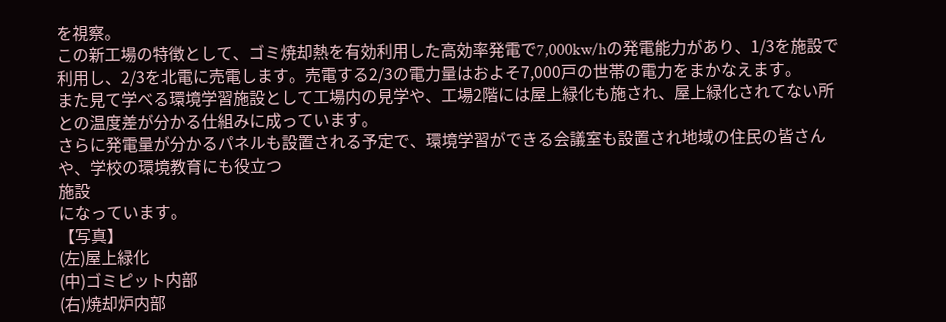を視察。
この新工場の特徴として、ゴミ焼却熱を有効利用した高効率発電で7,000kw/hの発電能力があり、1/3を施設で利用し、2/3を北電に売電します。売電する2/3の電力量はおよそ7,000戸の世帯の電力をまかなえます。
また見て学べる環境学習施設として工場内の見学や、工場2階には屋上緑化も施され、屋上緑化されてない所との温度差が分かる仕組みに成っています。
さらに発電量が分かるパネルも設置される予定で、環境学習ができる会議室も設置され地域の住民の皆さんや、学校の環境教育にも役立つ
施設
になっています。
【写真】
(左)屋上緑化
(中)ゴミピット内部
(右)焼却炉内部